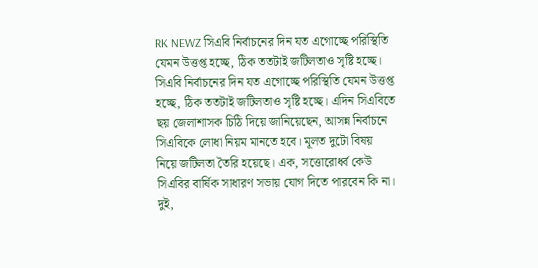RK NEWZ সিএবি নির্বাচনের দিন যত এগোচ্ছে পরিস্থিতি যেমন উত্তপ্ত হচ্ছে, ঠিক ততটাই জটিলতাও সৃষ্টি হচ্ছে। সিএবি নির্বাচনের দিন যত এগোচ্ছে পরিস্থিতি যেমন উত্তপ্ত হচ্ছে, ঠিক ততটাই জটিলতাও সৃষ্টি হচ্ছে। এদিন সিএবিতে ছয় জেলাশাসক চিঠি দিয়ে জানিয়েছেন, আসন্ন নির্বাচনে সিএবিকে লোধা নিয়ম মানতে হবে। মূলত দুটো বিষয় নিয়ে জটিলতা তৈরি হয়েছে। এক, সত্তোরোর্ধ্ব কেউ সিএবির বার্ষিক সাধারণ সভায় যোগ দিতে পারবেন কি না। দুই,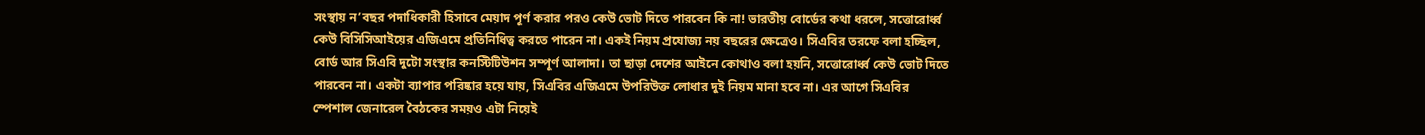সংস্থায় ন’বছর পদাধিকারী হিসাবে মেয়াদ পূর্ণ করার পরও কেউ ভোট দিতে পারবেন কি না! ভারতীয় বোর্ডের কথা ধরলে, সত্তোরোর্ধ্ব কেউ বিসিসিআইয়ের এজিএমে প্রতিনিধিত্ব করতে পারেন না। একই নিয়ম প্রযোজ্য নয় বছরের ক্ষেত্রেও। সিএবির তরফে বলা হচ্ছিল, বোর্ড আর সিএবি দুটো সংস্থার কনস্টিটিউশন সম্পূর্ণ আলাদা। তা ছাড়া দেশের আইনে কোথাও বলা হয়নি, সত্তোরোর্ধ্ব কেউ ভোট দিতে পারবেন না। একটা ব্যাপার পরিষ্কার হয়ে যায়, সিএবির এজিএমে উপরিউক্ত লোধার দুই নিয়ম মানা হবে না। এর আগে সিএবির স্পেশাল জেনারেল বৈঠকের সময়ও এটা নিয়েই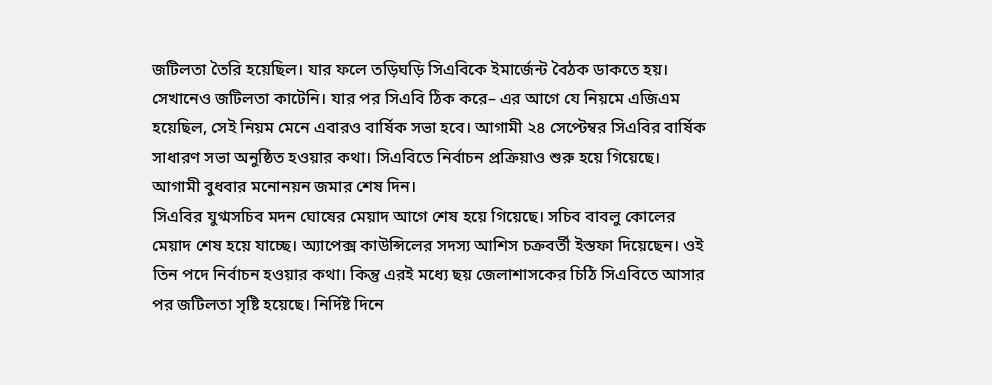জটিলতা তৈরি হয়েছিল। যার ফলে তড়িঘড়ি সিএবিকে ইমার্জেন্ট বৈঠক ডাকতে হয়। সেখানেও জটিলতা কাটেনি। যার পর সিএবি ঠিক করে– এর আগে যে নিয়মে এজিএম হয়েছিল, সেই নিয়ম মেনে এবারও বার্ষিক সভা হবে। আগামী ২৪ সেপ্টেম্বর সিএবির বার্ষিক সাধারণ সভা অনুষ্ঠিত হওয়ার কথা। সিএবিতে নির্বাচন প্রক্রিয়াও শুরু হয়ে গিয়েছে। আগামী বুধবার মনোনয়ন জমার শেষ দিন।
সিএবির যুগ্মসচিব মদন ঘোষের মেয়াদ আগে শেষ হয়ে গিয়েছে। সচিব বাবলু কোলের মেয়াদ শেষ হয়ে যাচ্ছে। অ্যাপেক্স কাউন্সিলের সদস্য আশিস চক্রবর্তী ইস্তফা দিয়েছেন। ওই তিন পদে নির্বাচন হওয়ার কথা। কিন্তু এরই মধ্যে ছয় জেলাশাসকের চিঠি সিএবিতে আসার পর জটিলতা সৃষ্টি হয়েছে। নির্দিষ্ট দিনে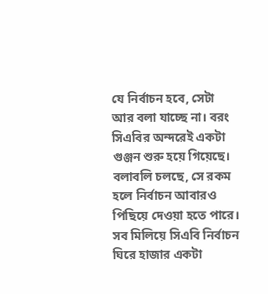যে নির্বাচন হবে, সেটা আর বলা যাচ্ছে না। বরং সিএবির অন্দরেই একটা গুঞ্জন শুরু হয়ে গিয়েছে। বলাবলি চলছে, সে রকম হলে নির্বাচন আবারও পিছিয়ে দেওয়া হতে পারে। সব মিলিয়ে সিএবি নির্বাচন ঘিরে হাজার একটা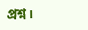প্রশ্ন।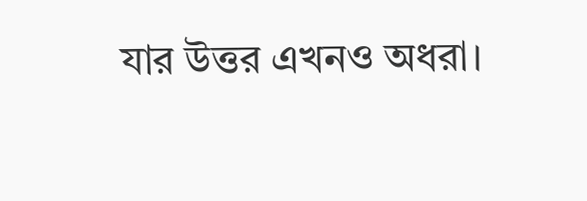যার উত্তর এখনও অধরা।